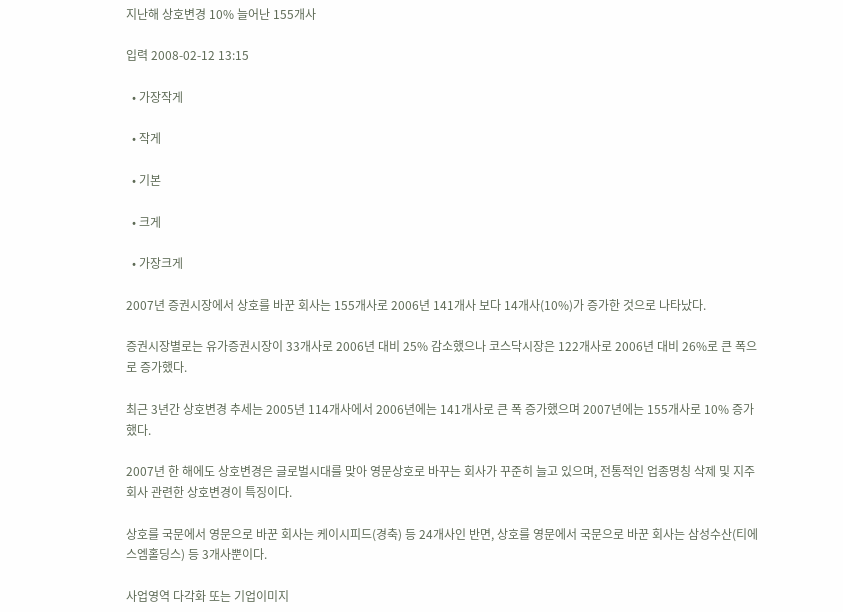지난해 상호변경 10% 늘어난 155개사

입력 2008-02-12 13:15

  • 가장작게

  • 작게

  • 기본

  • 크게

  • 가장크게

2007년 증권시장에서 상호를 바꾼 회사는 155개사로 2006년 141개사 보다 14개사(10%)가 증가한 것으로 나타났다.

증권시장별로는 유가증권시장이 33개사로 2006년 대비 25% 감소했으나 코스닥시장은 122개사로 2006년 대비 26%로 큰 폭으로 증가했다.

최근 3년간 상호변경 추세는 2005년 114개사에서 2006년에는 141개사로 큰 폭 증가했으며 2007년에는 155개사로 10% 증가했다.

2007년 한 해에도 상호변경은 글로벌시대를 맞아 영문상호로 바꾸는 회사가 꾸준히 늘고 있으며, 전통적인 업종명칭 삭제 및 지주회사 관련한 상호변경이 특징이다.

상호를 국문에서 영문으로 바꾼 회사는 케이시피드(경축) 등 24개사인 반면, 상호를 영문에서 국문으로 바꾼 회사는 삼성수산(티에스엠홀딩스) 등 3개사뿐이다.

사업영역 다각화 또는 기업이미지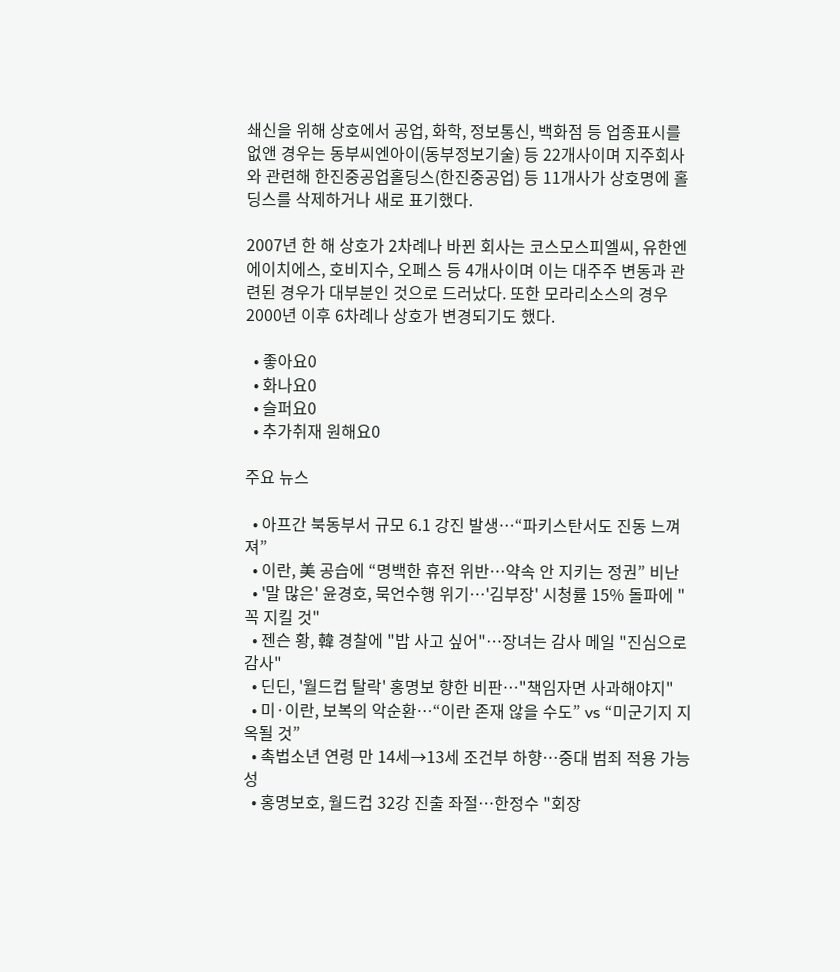쇄신을 위해 상호에서 공업, 화학, 정보통신, 백화점 등 업종표시를 없앤 경우는 동부씨엔아이(동부정보기술) 등 22개사이며 지주회사와 관련해 한진중공업홀딩스(한진중공업) 등 11개사가 상호명에 홀딩스를 삭제하거나 새로 표기했다.

2007년 한 해 상호가 2차례나 바뀐 회사는 코스모스피엘씨, 유한엔에이치에스, 호비지수, 오페스 등 4개사이며 이는 대주주 변동과 관련된 경우가 대부분인 것으로 드러났다. 또한 모라리소스의 경우 2000년 이후 6차례나 상호가 변경되기도 했다.

  • 좋아요0
  • 화나요0
  • 슬퍼요0
  • 추가취재 원해요0

주요 뉴스

  • 아프간 북동부서 규모 6.1 강진 발생…“파키스탄서도 진동 느껴져”
  • 이란, 美 공습에 “명백한 휴전 위반…약속 안 지키는 정권” 비난
  • '말 많은' 윤경호, 묵언수행 위기⋯'김부장' 시청률 15% 돌파에 "꼭 지킬 것"
  • 젠슨 황, 韓 경찰에 "밥 사고 싶어"⋯장녀는 감사 메일 "진심으로 감사"
  • 딘딘, '월드컵 탈락' 홍명보 향한 비판⋯"책임자면 사과해야지"
  • 미·이란, 보복의 악순환…“이란 존재 않을 수도” vs “미군기지 지옥될 것”
  • 촉법소년 연령 만 14세→13세 조건부 하향…중대 범죄 적용 가능성
  • 홍명보호, 월드컵 32강 진출 좌절⋯한정수 "회장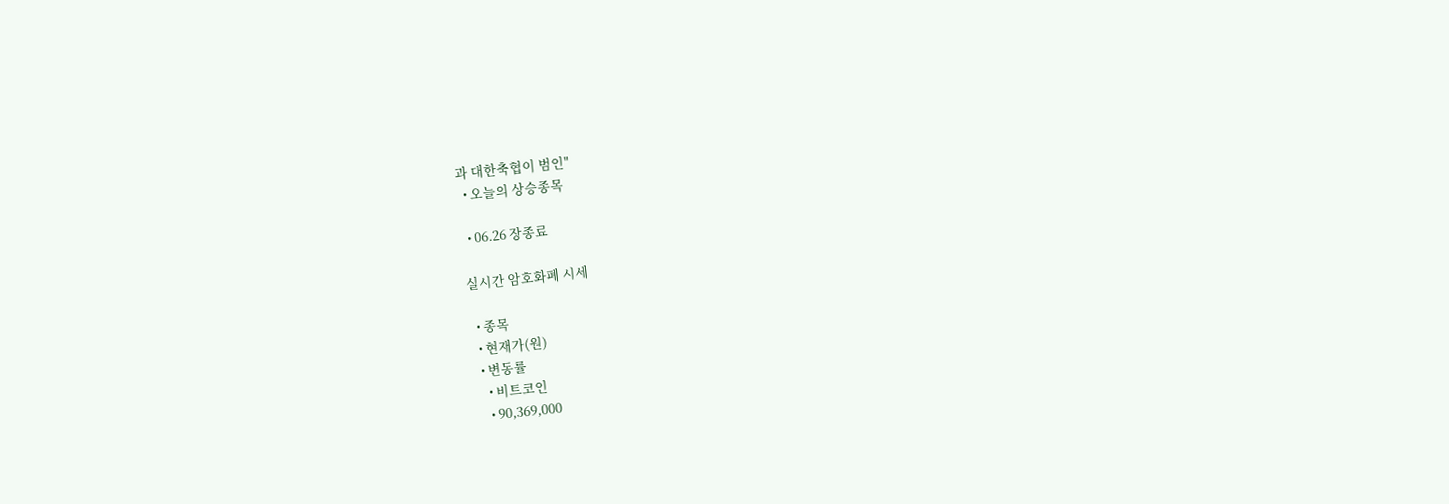과 대한축협이 범인"
  • 오늘의 상승종목

  • 06.26 장종료

실시간 암호화폐 시세

  • 종목
  • 현재가(원)
  • 변동률
    • 비트코인
    • 90,369,000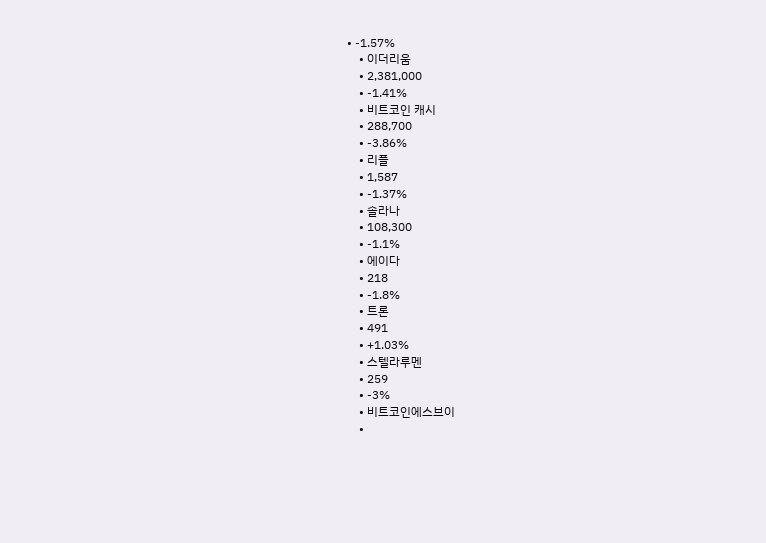• -1.57%
    • 이더리움
    • 2,381,000
    • -1.41%
    • 비트코인 캐시
    • 288,700
    • -3.86%
    • 리플
    • 1,587
    • -1.37%
    • 솔라나
    • 108,300
    • -1.1%
    • 에이다
    • 218
    • -1.8%
    • 트론
    • 491
    • +1.03%
    • 스텔라루멘
    • 259
    • -3%
    • 비트코인에스브이
    •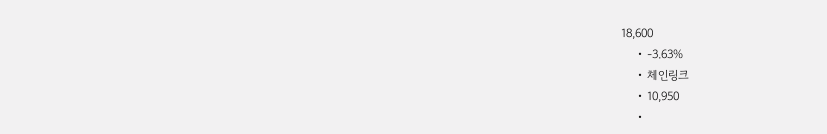18,600
    • -3.63%
    • 체인링크
    • 10,950
    •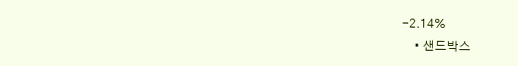-2.14%
    • 샌드박스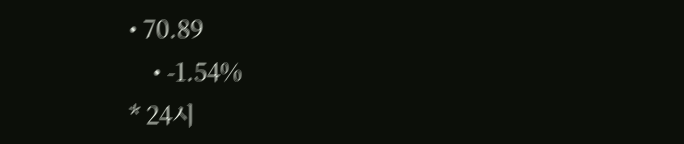• 70.89
    • -1.54%
* 24시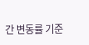간 변동률 기준